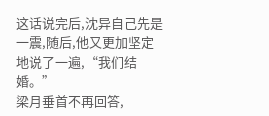这话说完后,沈异自己先是一震,随后,他又更加坚定地说了一遍,“我们结婚。”
梁月垂首不再回答,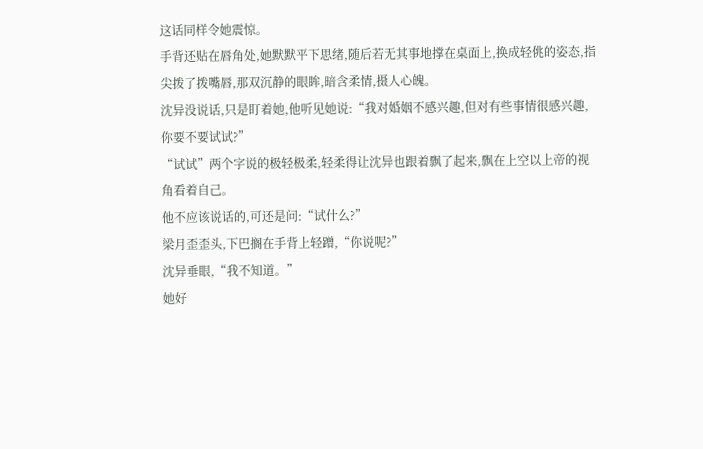这话同样令她震惊。
手背还贴在唇角处,她默默平下思绪,随后若无其事地撑在桌面上,换成轻佻的姿态,指尖拨了拨嘴唇,那双沉静的眼眸,暗含柔情,摄人心魄。
沈异没说话,只是盯着她,他听见她说:“我对婚姻不感兴趣,但对有些事情很感兴趣,你要不要试试?”
“试试”两个字说的极轻极柔,轻柔得让沈异也跟着飘了起来,飘在上空以上帝的视角看着自己。
他不应该说话的,可还是问:“试什么?”
梁月歪歪头,下巴搁在手背上轻蹭,“你说呢?”
沈异垂眼,“我不知道。”
她好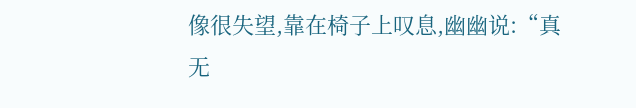像很失望,靠在椅子上叹息,幽幽说:“真无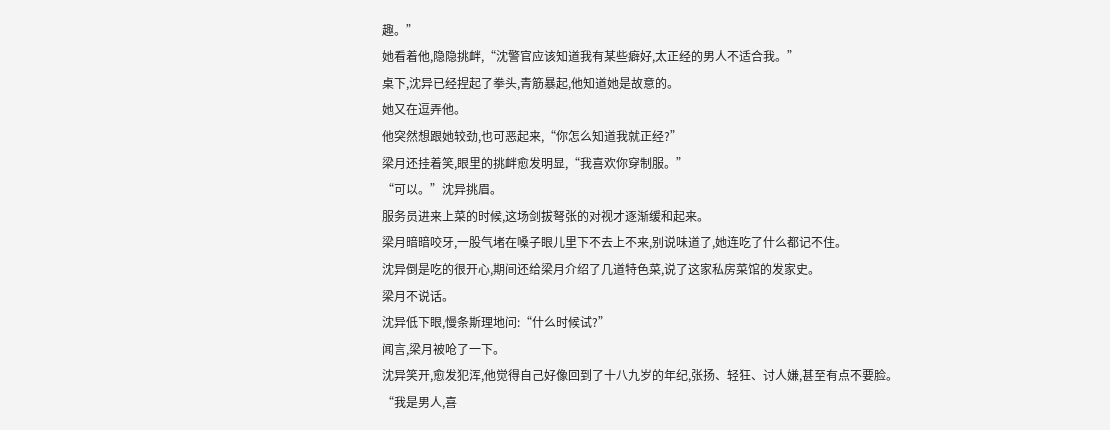趣。”
她看着他,隐隐挑衅,“沈警官应该知道我有某些癖好,太正经的男人不适合我。”
桌下,沈异已经捏起了拳头,青筋暴起,他知道她是故意的。
她又在逗弄他。
他突然想跟她较劲,也可恶起来,“你怎么知道我就正经?”
梁月还挂着笑,眼里的挑衅愈发明显,“我喜欢你穿制服。”
“可以。”沈异挑眉。
服务员进来上菜的时候,这场剑拔弩张的对视才逐渐缓和起来。
梁月暗暗咬牙,一股气堵在嗓子眼儿里下不去上不来,别说味道了,她连吃了什么都记不住。
沈异倒是吃的很开心,期间还给梁月介绍了几道特色菜,说了这家私房菜馆的发家史。
梁月不说话。
沈异低下眼,慢条斯理地问:“什么时候试?”
闻言,梁月被呛了一下。
沈异笑开,愈发犯浑,他觉得自己好像回到了十八九岁的年纪,张扬、轻狂、讨人嫌,甚至有点不要脸。
“我是男人,喜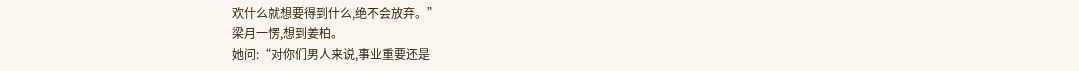欢什么就想要得到什么,绝不会放弃。”
梁月一愣,想到姜柏。
她问:“对你们男人来说,事业重要还是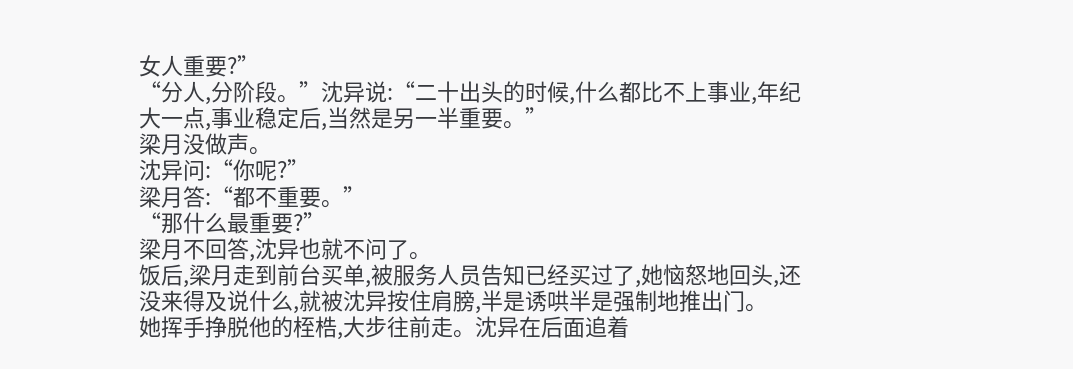女人重要?”
“分人,分阶段。”沈异说:“二十出头的时候,什么都比不上事业,年纪大一点,事业稳定后,当然是另一半重要。”
梁月没做声。
沈异问:“你呢?”
梁月答:“都不重要。”
“那什么最重要?”
梁月不回答,沈异也就不问了。
饭后,梁月走到前台买单,被服务人员告知已经买过了,她恼怒地回头,还没来得及说什么,就被沈异按住肩膀,半是诱哄半是强制地推出门。
她挥手挣脱他的桎梏,大步往前走。沈异在后面追着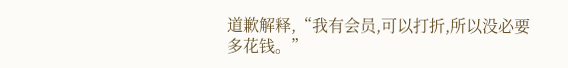道歉解释,“我有会员,可以打折,所以没必要多花钱。”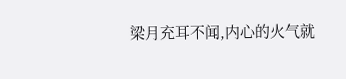梁月充耳不闻,内心的火气就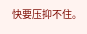快要压抑不住。